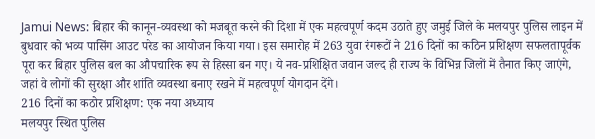Jamui News: बिहार की कानून-व्यवस्था को मजबूत करने की दिशा में एक महत्वपूर्ण कदम उठाते हुए जमुई जिले के मलयपुर पुलिस लाइन में बुधवार को भव्य पासिंग आउट परेड का आयोजन किया गया। इस समारोह में 263 युवा रंगरूटों ने 216 दिनों का कठिन प्रशिक्षण सफलतापूर्वक पूरा कर बिहार पुलिस बल का औपचारिक रूप से हिस्सा बन गए। ये नव-प्रशिक्षित जवान जल्द ही राज्य के विभिन्न जिलों में तैनात किए जाएंगे, जहां वे लोगों की सुरक्षा और शांति व्यवस्था बनाए रखने में महत्वपूर्ण योगदान देंगे।
216 दिनों का कठोर प्रशिक्षण: एक नया अध्याय
मलयपुर स्थित पुलिस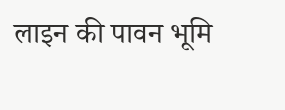लाइन की पावन भूमि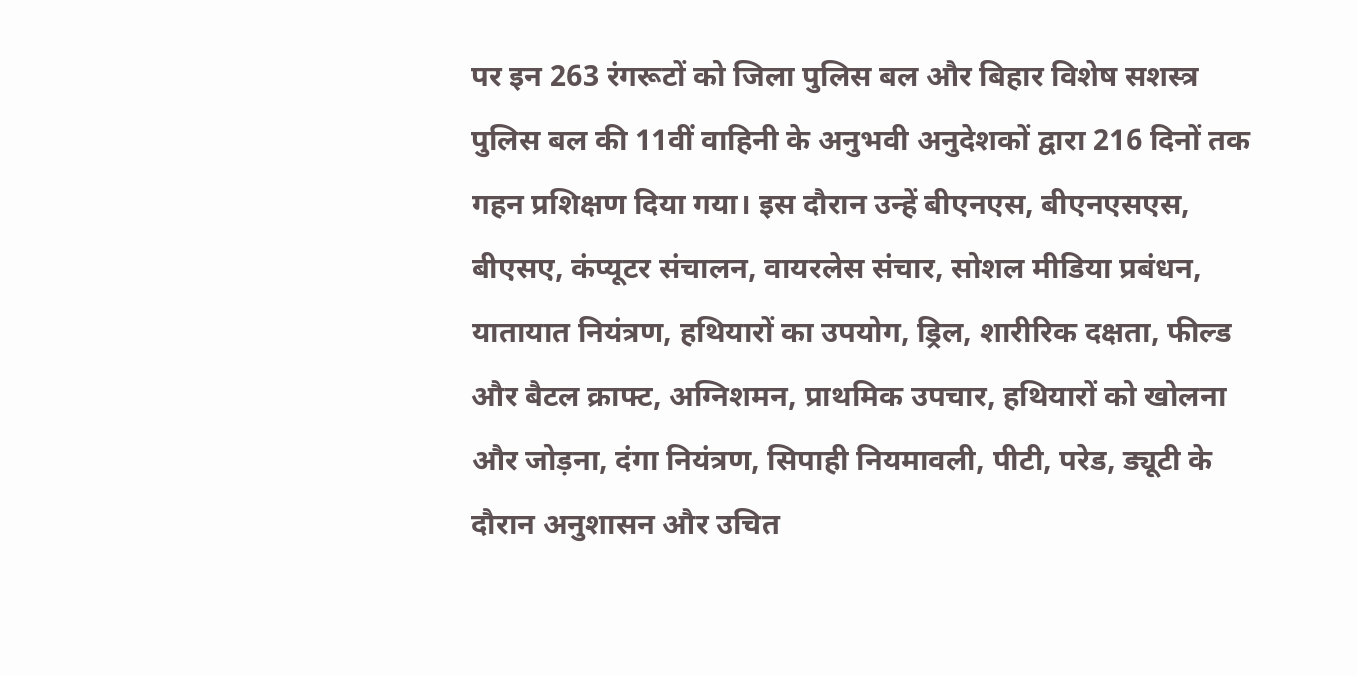पर इन 263 रंगरूटों को जिला पुलिस बल और बिहार विशेष सशस्त्र पुलिस बल की 11वीं वाहिनी के अनुभवी अनुदेशकों द्वारा 216 दिनों तक गहन प्रशिक्षण दिया गया। इस दौरान उन्हें बीएनएस, बीएनएसएस, बीएसए, कंप्यूटर संचालन, वायरलेस संचार, सोशल मीडिया प्रबंधन, यातायात नियंत्रण, हथियारों का उपयोग, ड्रिल, शारीरिक दक्षता, फील्ड और बैटल क्राफ्ट, अग्निशमन, प्राथमिक उपचार, हथियारों को खोलना और जोड़ना, दंगा नियंत्रण, सिपाही नियमावली, पीटी, परेड, ड्यूटी के दौरान अनुशासन और उचित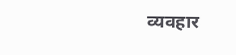व्यवहार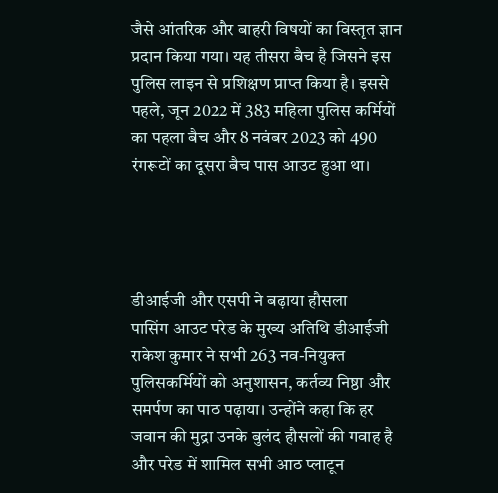जैसे आंतरिक और बाहरी विषयों का विस्तृत ज्ञान प्रदान किया गया। यह तीसरा बैच है जिसने इस पुलिस लाइन से प्रशिक्षण प्राप्त किया है। इससे पहले, जून 2022 में 383 महिला पुलिस कर्मियों का पहला बैच और 8 नवंबर 2023 को 490 रंगरूटों का दूसरा बैच पास आउट हुआ था।




डीआईजी और एसपी ने बढ़ाया हौसला
पासिंग आउट परेड के मुख्य अतिथि डीआईजी राकेश कुमार ने सभी 263 नव-नियुक्त पुलिसकर्मियों को अनुशासन, कर्तव्य निष्ठा और समर्पण का पाठ पढ़ाया। उन्होंने कहा कि हर जवान की मुद्रा उनके बुलंद हौसलों की गवाह है और परेड में शामिल सभी आठ प्लाटून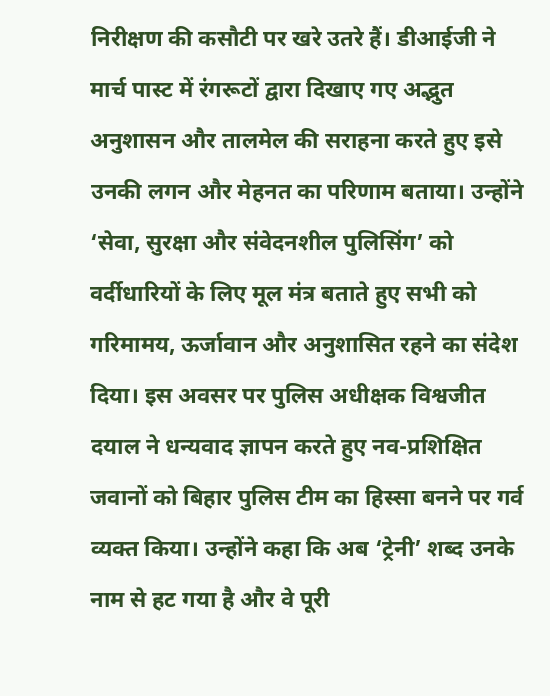निरीक्षण की कसौटी पर खरे उतरे हैं। डीआईजी ने मार्च पास्ट में रंगरूटों द्वारा दिखाए गए अद्भुत अनुशासन और तालमेल की सराहना करते हुए इसे उनकी लगन और मेहनत का परिणाम बताया। उन्होंने ‘सेवा, सुरक्षा और संवेदनशील पुलिसिंग’ को वर्दीधारियों के लिए मूल मंत्र बताते हुए सभी को गरिमामय, ऊर्जावान और अनुशासित रहने का संदेश दिया। इस अवसर पर पुलिस अधीक्षक विश्वजीत दयाल ने धन्यवाद ज्ञापन करते हुए नव-प्रशिक्षित जवानों को बिहार पुलिस टीम का हिस्सा बनने पर गर्व व्यक्त किया। उन्होंने कहा कि अब ‘ट्रेनी’ शब्द उनके नाम से हट गया है और वे पूरी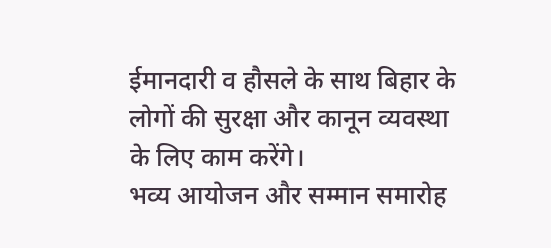ईमानदारी व हौसले के साथ बिहार के लोगों की सुरक्षा और कानून व्यवस्था के लिए काम करेंगे।
भव्य आयोजन और सम्मान समारोह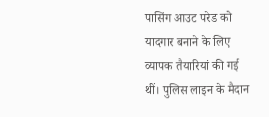पासिंग आउट परेड को यादगार बनाने के लिए व्यापक तैयारियां की गई थीं। पुलिस लाइन के मैदान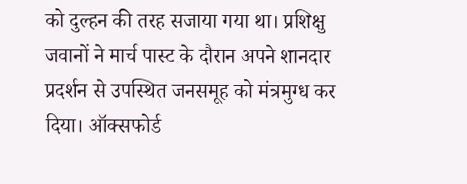को दुल्हन की तरह सजाया गया था। प्रशिक्षु जवानों ने मार्च पास्ट के दौरान अपने शानदार प्रदर्शन से उपस्थित जनसमूह को मंत्रमुग्ध कर दिया। ऑक्सफोर्ड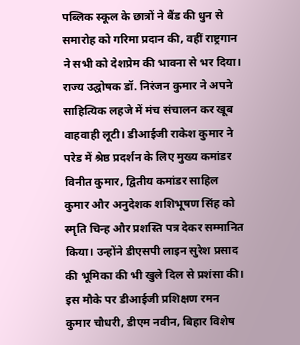पब्लिक स्कूल के छात्रों ने बैंड की धुन से समारोह को गरिमा प्रदान की, वहीं राष्ट्रगान ने सभी को देशप्रेम की भावना से भर दिया। राज्य उद्घोषक डॉ. निरंजन कुमार ने अपने साहित्यिक लहजे में मंच संचालन कर खूब वाहवाही लूटी। डीआईजी राकेश कुमार ने परेड में श्रेष्ठ प्रदर्शन के लिए मुख्य कमांडर विनीत कुमार, द्वितीय कमांडर साहिल कुमार और अनुदेशक शशिभूषण सिंह को स्मृति चिन्ह और प्रशस्ति पत्र देकर सम्मानित किया। उन्होंने डीएसपी लाइन सुरेश प्रसाद की भूमिका की भी खुले दिल से प्रशंसा की। इस मौके पर डीआईजी प्रशिक्षण रमन कुमार चौधरी, डीएम नवीन, बिहार विशेष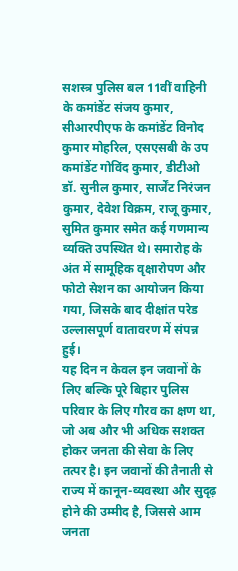सशस्त्र पुलिस बल 11वीं वाहिनी के कमांडेंट संजय कुमार, सीआरपीएफ के कमांडेंट विनोद कुमार मोहरिल, एसएसबी के उप कमांडेंट गोविंद कुमार, डीटीओ डॉ. सुनील कुमार, सार्जेंट निरंजन कुमार, देवेश विक्रम, राजू कुमार, सुमित कुमार समेत कई गणमान्य व्यक्ति उपस्थित थे। समारोह के अंत में सामूहिक वृक्षारोपण और फोटो सेशन का आयोजन किया गया, जिसके बाद दीक्षांत परेड उल्लासपूर्ण वातावरण में संपन्न हुई।
यह दिन न केवल इन जवानों के लिए बल्कि पूरे बिहार पुलिस परिवार के लिए गौरव का क्षण था, जो अब और भी अधिक सशक्त होकर जनता की सेवा के लिए तत्पर है। इन जवानों की तैनाती से राज्य में कानून-व्यवस्था और सुदृढ़ होने की उम्मीद है, जिससे आम जनता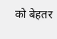को बेहतर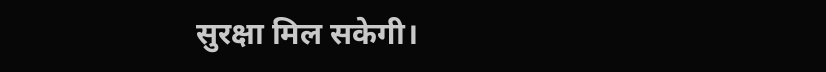सुरक्षा मिल सकेगी।